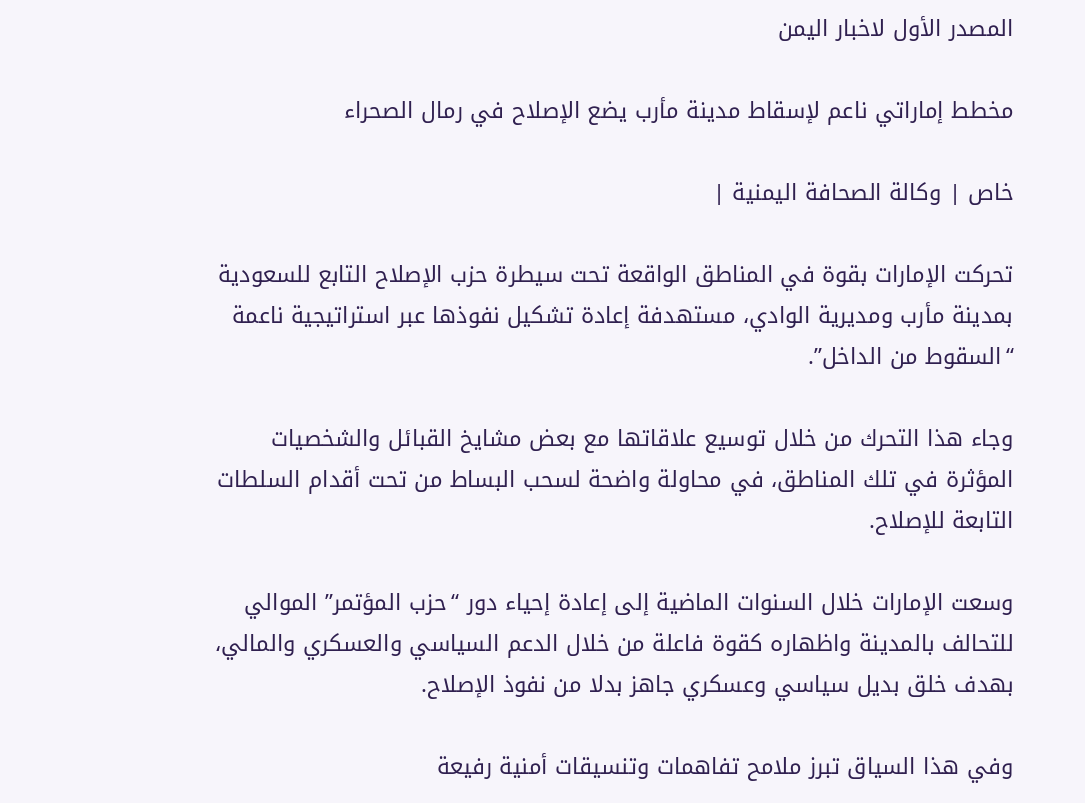المصدر الأول لاخبار اليمن

مخطط إماراتي ناعم لإسقاط مدينة مأرب يضع الإصلاح في رمال الصحراء

خاص | وكالة الصحافة اليمنية |

تحركت الإمارات بقوة في المناطق الواقعة تحت سيطرة حزب الإصلاح التابع للسعودية بمدينة مأرب ومديرية الوادي، مستهدفة إعادة تشكيل نفوذها عبر استراتيجية ناعمة “السقوط من الداخل”.

وجاء هذا التحرك من خلال توسيع علاقاتها مع بعض مشايخ القبائل والشخصيات المؤثرة في تلك المناطق، في محاولة واضحة لسحب البساط من تحت أقدام السلطات التابعة للإصلاح.

وسعت الإمارات خلال السنوات الماضية إلى إعادة إحياء دور “حزب المؤتمر” الموالي للتحالف بالمدينة واظهاره كقوة فاعلة من خلال الدعم السياسي والعسكري والمالي، بهدف خلق بديل سياسي وعسكري جاهز بدلا من نفوذ الإصلاح.

وفي هذا السياق تبرز ملامح تفاهمات وتنسيقات أمنية رفيعة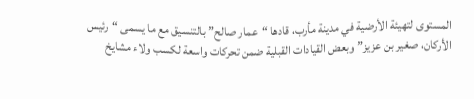المستوى لتهيئة الأرضية في مدينة مأرب، قادها “عمار صالح” بالتنسيق مع ما يسمى “رئيس الأركان، صغير بن عزيز” وبعض القيادات القبلية ضمن تحركات واسعة لكسب ولاء مشايخ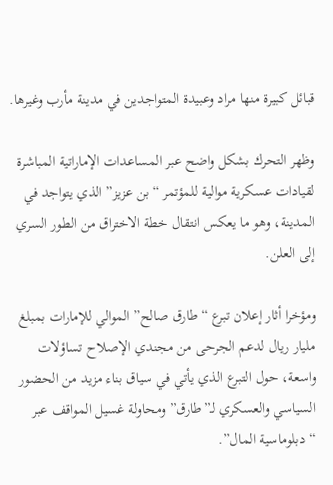قبائل كبيرة منها مراد وعبيدة المتواجدين في مدينة مأرب وغيرها.

وظهر التحرك بشكل واضح عبر المساعدات الإماراتية المباشرة لقيادات عسكرية موالية للمؤتمر “بن عزيز” الذي يتواجد في المدينة، وهو ما يعكس انتقال خطة الاختراق من الطور السري إلى العلن.

ومؤخرا أثار إعلان تبرع “طارق صالح” الموالي للإمارات بمبلغ مليار ريال لدعم الجرحى من مجندي الإصلاح تساؤلات واسعة، حول التبرع الذي يأتي في سياق بناء مزيد من الحضور السياسي والعسكري لـ”طارق” ومحاولة غسيل المواقف عبر “دبلوماسية المال”.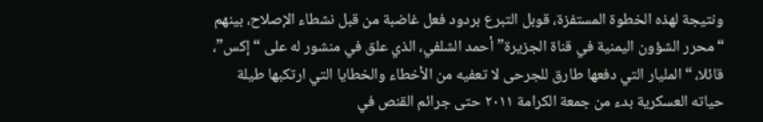ونتيجة لهذه الخطوة المستفزة، قوبل التبرع بردود فعل غاضبة من قبل نشطاء الإصلاح، بينهم “محرر الشؤون اليمنية في قناة الجزيرة” أحمد الشلفي، الذي علق في منشور له على “إكس”، قائلا، “المليار التي دفعها طارق للجرحى لا تعفيه من الأخطاء والخطايا التي ارتكبها طيلة حياته العسكرية بدء من جمعة الكرامة ٢٠١١ حتى جرائم القنص في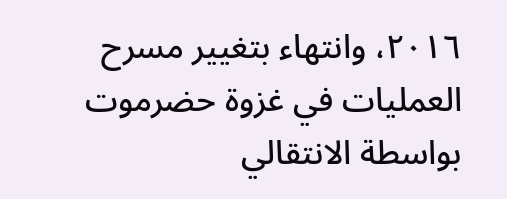٢٠١٦، وانتهاء بتغيير مسرح العمليات في غزوة حضرموت بواسطة الانتقالي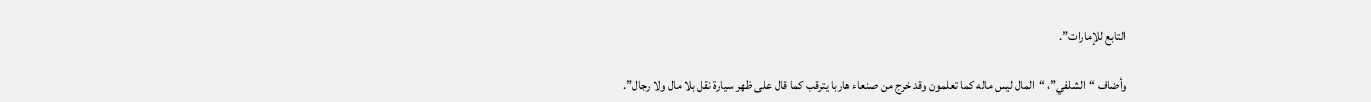التابع للإمارات”.

وأضاف “الشلفي”، “المال ليس ماله كما تعلمون وقد خرج من صنعاء هاربا يترقب كما قال على ظهر سيارة نقل بلا مال ولا رجال”.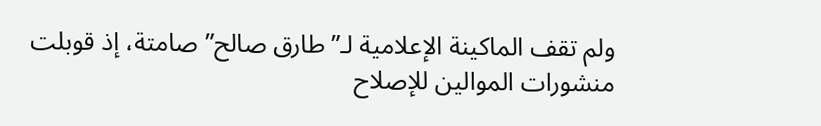ولم تقف الماكينة الإعلامية لـ”طارق صالح” صامتة، إذ قوبلت منشورات الموالين للإصلاح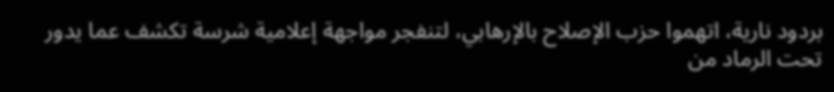بردود نارية، اتهموا حزب الإصلاح بالإرهابي، لتنفجر مواجهة إعلامية شرسة تكشف عما يدور تحت الرماد من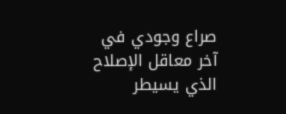صراع وجودي في آخر معاقل الإصلاح الذي يسيطر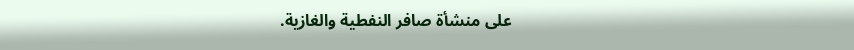على منشأة صافر النفطية والغازية.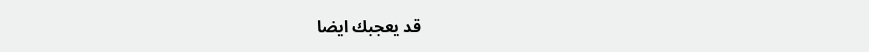قد يعجبك ايضا